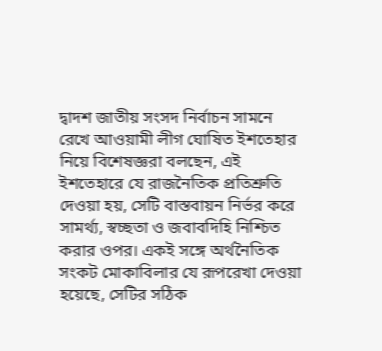দ্বাদশ জাতীয় সংসদ নির্বাচন সামনে রেখে আওয়ামী লীগ ঘোষিত ইশতেহার নিয়ে বিশেষজ্ঞরা বলছেন, এই ইশতেহারে যে রাজনৈতিক প্রতিশ্রুতি দেওয়া হয়, সেটি বাস্তবায়ন নির্ভর করে সামর্থ্য, স্বচ্ছতা ও জবাবদিহি নিশ্চিত করার ওপর। একই সঙ্গে অর্থনৈতিক সংকট মোকাবিলার যে রূপরেখা দেওয়া হয়েছে, সেটির সঠিক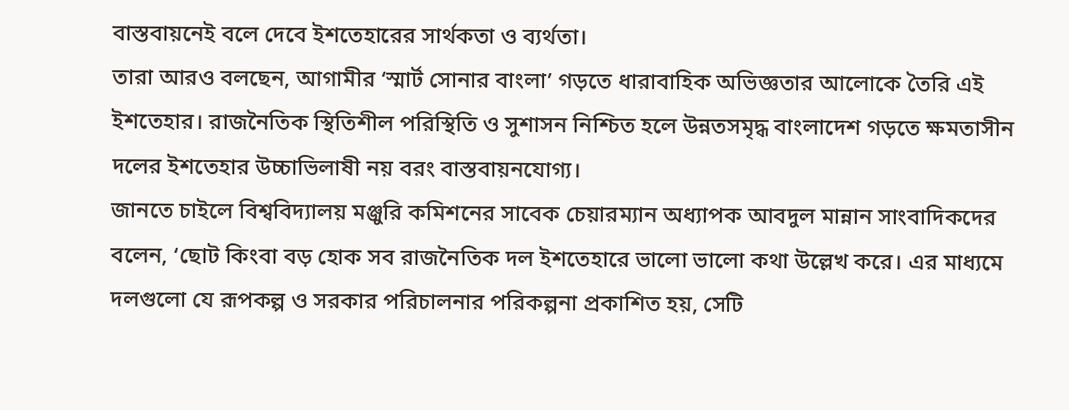বাস্তবায়নেই বলে দেবে ইশতেহারের সার্থকতা ও ব্যর্থতা।
তারা আরও বলছেন, আগামীর ‘স্মার্ট সোনার বাংলা’ গড়তে ধারাবাহিক অভিজ্ঞতার আলোকে তৈরি এই ইশতেহার। রাজনৈতিক স্থিতিশীল পরিস্থিতি ও সুশাসন নিশ্চিত হলে উন্নতসমৃদ্ধ বাংলাদেশ গড়তে ক্ষমতাসীন দলের ইশতেহার উচ্চাভিলাষী নয় বরং বাস্তবায়নযোগ্য।
জানতে চাইলে বিশ্ববিদ্যালয় মঞ্জুরি কমিশনের সাবেক চেয়ারম্যান অধ্যাপক আবদুল মান্নান সাংবাদিকদের বলেন, ‘ছোট কিংবা বড় হোক সব রাজনৈতিক দল ইশতেহারে ভালো ভালো কথা উল্লেখ করে। এর মাধ্যমে দলগুলো যে রূপকল্প ও সরকার পরিচালনার পরিকল্পনা প্রকাশিত হয়, সেটি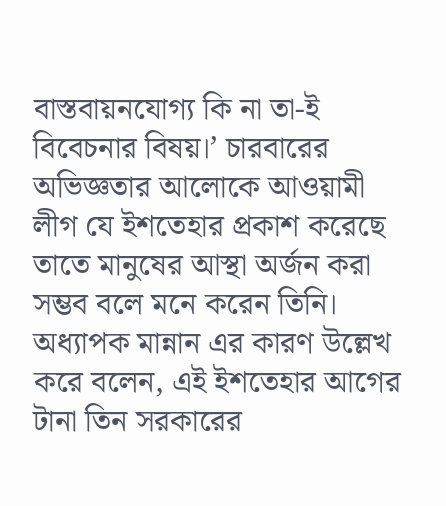বাস্তবায়নযোগ্য কি না তা-ই বিবেচনার বিষয়।’ চারবারের অভিজ্ঞতার আলোকে আওয়ামী লীগ যে ইশতেহার প্রকাশ করেছে তাতে মানুষের আস্থা অর্জন করা সম্ভব বলে মনে করেন তিনি। অধ্যাপক মান্নান এর কারণ উল্লেখ করে বলেন, এই ইশতেহার আগের টানা তিন সরকারের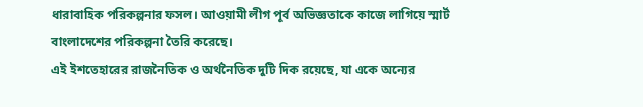ধারাবাহিক পরিকল্পনার ফসল। আওয়ামী লীগ পূর্ব অভিজ্ঞতাকে কাজে লাগিয়ে স্মার্ট বাংলাদেশের পরিকল্পনা তৈরি করেছে।
এই ইশতেহারের রাজনৈতিক ও অর্থনৈতিক দুটি দিক রয়েছে, যা একে অন্যের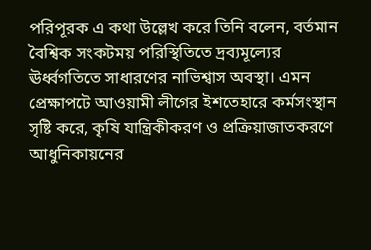পরিপূরক এ কথা উল্লেখ করে তিনি বলেন, বর্তমান বৈশ্বিক সংকটময় পরিস্থিতিতে দ্রব্যমূল্যের ঊর্ধ্বগতিতে সাধারণের নাভিশ্বাস অবস্থা। এমন প্রেক্ষাপটে আওয়ামী লীগের ইশতেহারে কর্মসংস্থান সৃষ্টি করে, কৃষি যান্ত্রিকীকরণ ও প্রক্রিয়াজাতকরণে আধুনিকায়নের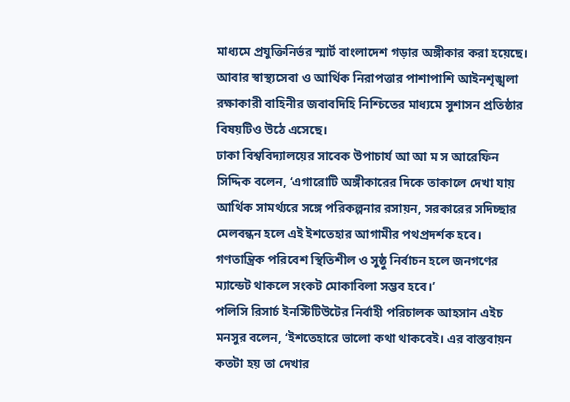মাধ্যমে প্রযুক্তিনির্ভর স্মার্ট বাংলাদেশ গড়ার অঙ্গীকার করা হয়েছে। আবার স্বাস্থ্যসেবা ও আর্থিক নিরাপত্তার পাশাপাশি আইনশৃঙ্খলা রক্ষাকারী বাহিনীর জবাবদিহি নিশ্চিতের মাধ্যমে সুশাসন প্রতিষ্ঠার বিষয়টিও উঠে এসেছে।
ঢাকা বিশ্ববিদ্যালয়ের সাবেক উপাচার্য আ আ ম স আরেফিন সিদ্দিক বলেন, ‘এগারোটি অঙ্গীকারের দিকে তাকালে দেখা যায় আর্থিক সামর্থ্যরে সঙ্গে পরিকল্পনার রসায়ন, সরকারের সদিচ্ছার মেলবন্ধন হলে এই ইশতেহার আগামীর পথপ্রদর্শক হবে। গণতান্ত্রিক পরিবেশ স্থিতিশীল ও সুষ্ঠু নির্বাচন হলে জনগণের ম্যান্ডেট থাকলে সংকট মোকাবিলা সম্ভব হবে।’
পলিসি রিসার্চ ইনস্টিটিউটের নির্বাহী পরিচালক আহসান এইচ মনসুর বলেন, ‘ইশতেহারে ভালো কথা থাকবেই। এর বাস্তবায়ন কতটা হয় তা দেখার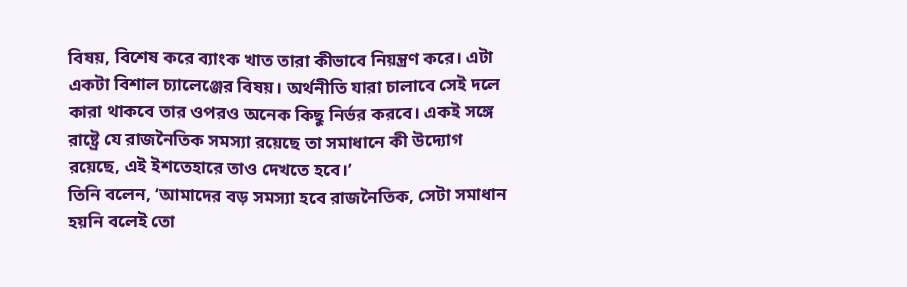বিষয়, বিশেষ করে ব্যাংক খাত তারা কীভাবে নিয়ন্ত্রণ করে। এটা একটা বিশাল চ্যালেঞ্জের বিষয়। অর্থনীতি যারা চালাবে সেই দলে কারা থাকবে তার ওপরও অনেক কিছু নির্ভর করবে। একই সঙ্গে রাষ্ট্রে যে রাজনৈতিক সমস্যা রয়েছে তা সমাধানে কী উদ্যোগ রয়েছে, এই ইশতেহারে তাও দেখতে হবে।’
তিনি বলেন, ‘আমাদের বড় সমস্যা হবে রাজনৈতিক, সেটা সমাধান হয়নি বলেই তো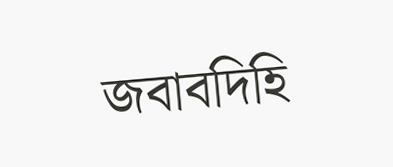জবাবদিহি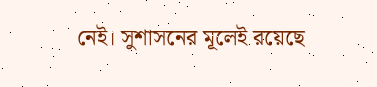নেই। সুশাসনের মূলেই রয়েছে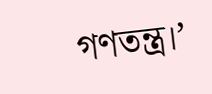গণতন্ত্র।’